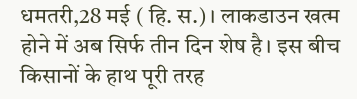धमतरी,28 मई ( हि. स.)। लाकडाउन खत्म होने में अब सिर्फ तीन दिन शेष है। इस बीच किसानों के हाथ पूरी तरह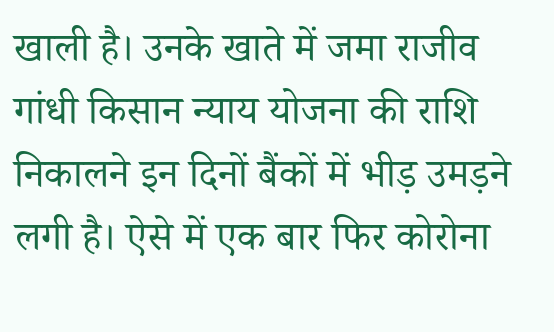खाली है। उनके खाते में जमा राजीव गांधी किसान न्याय योजना की राशि निकालने इन दिनों बैंकों में भीड़ उमड़ने लगी है। ऐसे में एक बार फिर कोरोना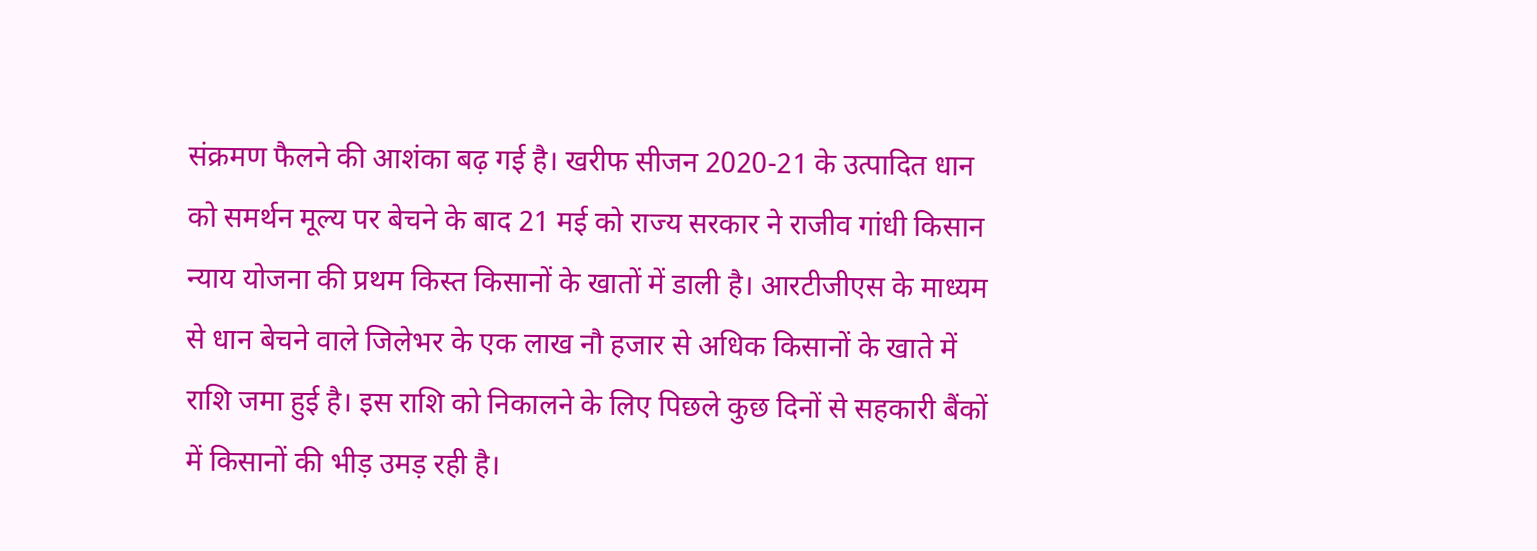संक्रमण फैलने की आशंका बढ़ गई है। खरीफ सीजन 2020-21 के उत्पादित धान को समर्थन मूल्य पर बेचने के बाद 21 मई को राज्य सरकार ने राजीव गांधी किसान न्याय योजना की प्रथम किस्त किसानों के खातों में डाली है। आरटीजीएस के माध्यम से धान बेचने वाले जिलेभर के एक लाख नौ हजार से अधिक किसानों के खाते में राशि जमा हुई है। इस राशि को निकालने के लिए पिछले कुछ दिनों से सहकारी बैंकों में किसानों की भीड़ उमड़ रही है।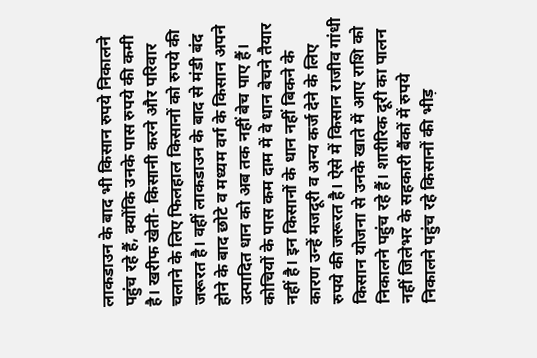लाकडाउन के बाद भी किसान रुपये निकालने पहुंच रहे हैं, क्योंकि उनके पास रुपये की कमी है। खरीफ खेती- किसानी करने और परिवार चलाने के लिए फिलहाल किसानों को रुपये की जरूरत है। वहीं लाकडाउन के बाद से मंडी बंद होने के बाद छोटे व मध्यम वर्ग के किसान अपने उत्पादित धान को अब तक नहीं बेच पाए हैं। कोचियों के पास कम दाम में वे धान बेचने तैयार नहीं है। इन किसानों के धान नहीं बिकने के कारण उन्हें मजदूरी व अन्य कर्ज देने के लिए रुपये की जरूरत है। ऐसे में किसान राजीव गांधी किसान योजना से उनके खाते में आए राशि को निकालने पहुंच रहे हैं। शारीरिक दूरी का पालन नहीं जिलेभर के सहकारी बैंकों में रुपये निकालने पहुंच रहे किसानों की भीड़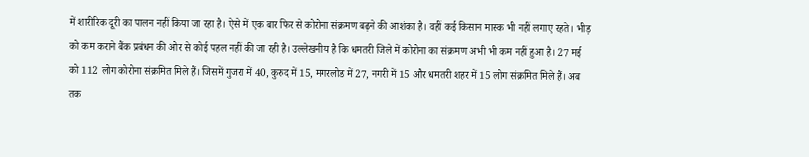में शारीरिक दूरी का पालन नहीं किया जा रहा है। ऐसे में एक बार फिर से कोरोना संक्रमण बढ़ने की आशंका है। वहीं कई किसान मास्क भी नहीं लगाए रहते। भीड़ को कम कराने बैंक प्रबंधन की ओर से कोई पहल नहीं की जा रही है। उल्लेखनीय है कि धमतरी जिले में कोरोना का संक्रमण अभी भी कम नहीं हुआ है। 27 मई को 112 लोग कोरोना संक्रमित मिले हैं। जिसमें गुजरा में 40, कुरुद में 15, मगरलोड में 27, नगरी में 15 और धमतरी शहर में 15 लोग संक्रमित मिले हैं। अब तक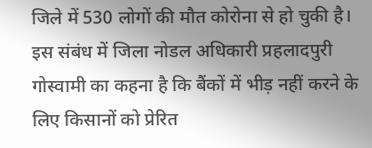जिले में 530 लोगों की मौत कोरोना से हो चुकी है। इस संबंध में जिला नोडल अधिकारी प्रहलादपुरी गोस्वामी का कहना है कि बैंकों में भीड़ नहीं करने के लिए किसानों को प्रेरित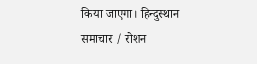किया जाएगा। हिन्दुस्थान समाचार / रोशन